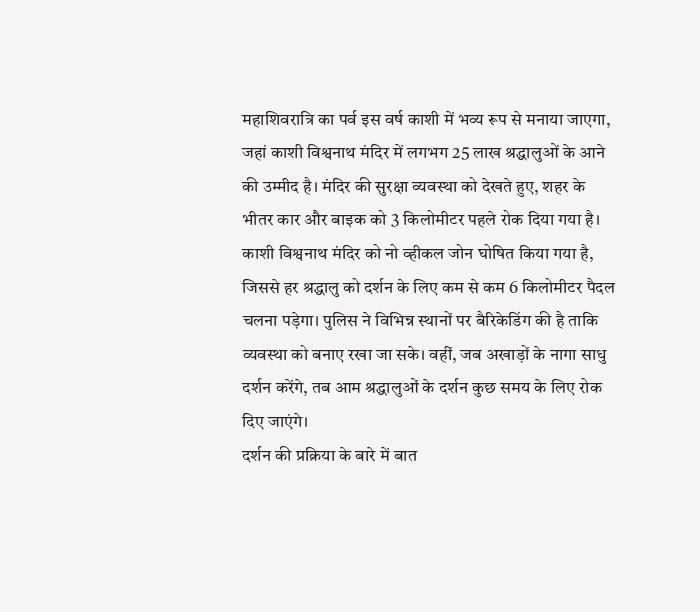महाशिवरात्रि का पर्व इस वर्ष काशी में भव्य रूप से मनाया जाएगा, जहां काशी विश्वनाथ मंदिर में लगभग 25 लाख श्रद्धालुओं के आने की उम्मीद है। मंदिर की सुरक्षा व्यवस्था को देखते हुए, शहर के भीतर कार और बाइक को 3 किलोमीटर पहले रोक दिया गया है। काशी विश्वनाथ मंदिर को नो व्हीकल जोन घोषित किया गया है, जिससे हर श्रद्धालु को दर्शन के लिए कम से कम 6 किलोमीटर पैदल चलना पड़ेगा। पुलिस ने विभिन्न स्थानों पर बैरिकेडिंग की है ताकि व्यवस्था को बनाए रखा जा सके। वहीं, जब अखाड़ों के नागा साधु दर्शन करेंगे, तब आम श्रद्धालुओं के दर्शन कुछ समय के लिए रोक दिए जाएंगे।
दर्शन की प्रक्रिया के बारे में बात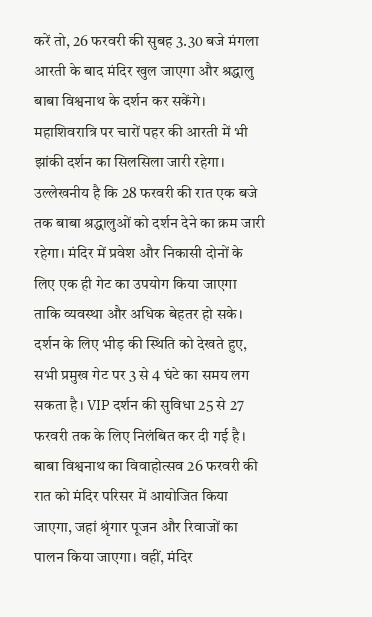करें तो, 26 फरवरी की सुबह 3.30 बजे मंगला आरती के बाद मंदिर खुल जाएगा और श्रद्धालु बाबा विश्वनाथ के दर्शन कर सकेंगे। महाशिवरात्रि पर चारों पहर की आरती में भी झांकी दर्शन का सिलसिला जारी रहेगा। उल्लेखनीय है कि 28 फरवरी की रात एक बजे तक बाबा श्रद्धालुओं को दर्शन देने का क्रम जारी रहेगा। मंदिर में प्रवेश और निकासी दोनों के लिए एक ही गेट का उपयोग किया जाएगा ताकि व्यवस्था और अधिक बेहतर हो सके।
दर्शन के लिए भीड़ की स्थिति को देखते हुए, सभी प्रमुख गेट पर 3 से 4 घंटे का समय लग सकता है। VIP दर्शन की सुविधा 25 से 27 फरवरी तक के लिए निलंबित कर दी गई है। बाबा विश्वनाथ का विवाहोत्सव 26 फरवरी की रात को मंदिर परिसर में आयोजित किया जाएगा, जहां श्रृंगार पूजन और रिवाजों का पालन किया जाएगा। वहीं, मंदिर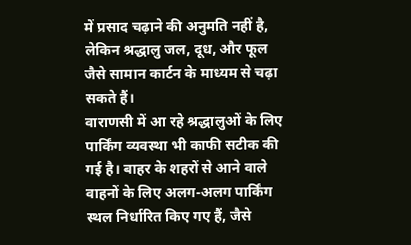में प्रसाद चढ़ाने की अनुमति नहीं है, लेकिन श्रद्धालु जल, दूध, और फूल जैसे सामान कार्टन के माध्यम से चढ़ा सकते हैं।
वाराणसी में आ रहे श्रद्धालुओं के लिए पार्किंग व्यवस्था भी काफी सटीक की गई है। बाहर के शहरों से आने वाले वाहनों के लिए अलग-अलग पार्किंग स्थल निर्धारित किए गए हैं, जैसे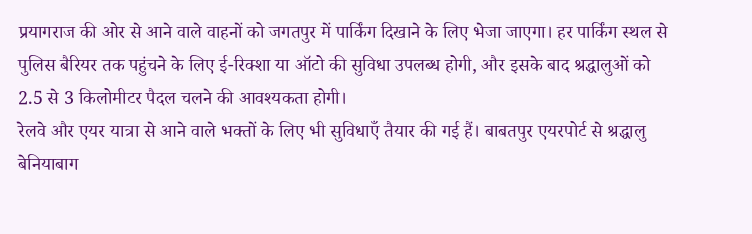प्रयागराज की ओर से आने वाले वाहनों को जगतपुर में पार्किंग दिखाने के लिए भेजा जाएगा। हर पार्किंग स्थल से पुलिस बैरियर तक पहुंचने के लिए ई-रिक्शा या ऑटो की सुविधा उपलब्ध होगी, और इसके बाद श्रद्धालुओं को 2.5 से 3 किलोमीटर पैदल चलने की आवश्यकता होगी।
रेलवे और एयर यात्रा से आने वाले भक्तों के लिए भी सुविधाएँ तैयार की गई हैं। बाबतपुर एयरपोर्ट से श्रद्धालु बेनियाबाग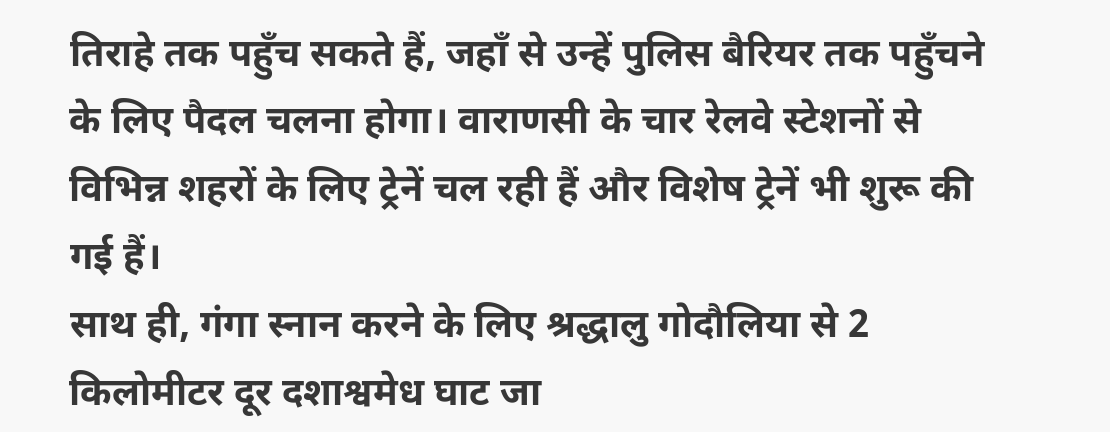तिराहे तक पहुँच सकते हैं, जहाँ से उन्हें पुलिस बैरियर तक पहुँचने के लिए पैदल चलना होगा। वाराणसी के चार रेलवे स्टेशनों से विभिन्न शहरों के लिए ट्रेनें चल रही हैं और विशेष ट्रेनें भी शुरू की गई हैं।
साथ ही, गंगा स्नान करने के लिए श्रद्धालु गोदौलिया से 2 किलोमीटर दूर दशाश्वमेध घाट जा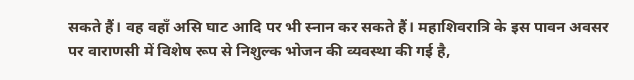सकते हैं। वह वहाँ असि घाट आदि पर भी स्नान कर सकते हैं। महाशिवरात्रि के इस पावन अवसर पर वाराणसी में विशेष रूप से निशुल्क भोजन की व्यवस्था की गई है,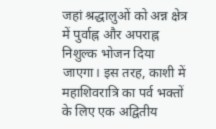जहां श्रद्धालुओं को अन्न क्षेत्र में पुर्वाह्न और अपराह्न निशुल्क भोजन दिया जाएगा। इस तरह, काशी में महाशिवरात्रि का पर्व भक्तों के लिए एक अद्वितीय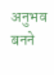अनुभव बनने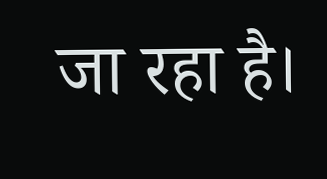जा रहा है।